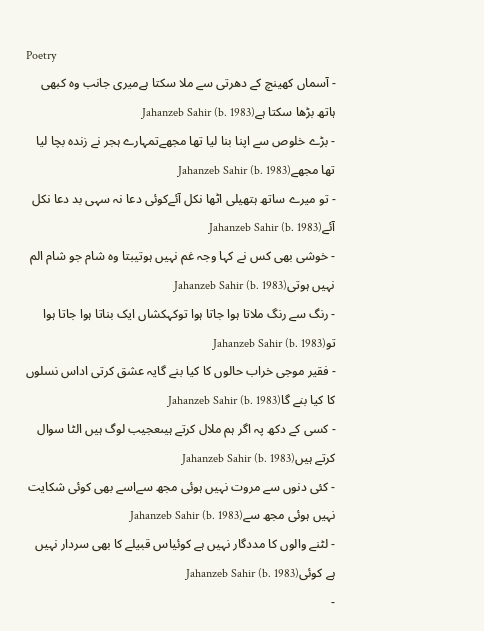Poetry
- آسماں کھینچ کے دھرتی سے ملا سکتا ہےمیری جانب وہ کبھی ہاتھ بڑھا سکتا ہےJahanzeb Sahir (b. 1983)
- بڑے خلوص سے اپنا بنا لیا تھا مجھےتمہارے ہجر نے زندہ بچا لیا تھا مجھےJahanzeb Sahir (b. 1983)
- تو میرے ساتھ ہتھیلی اٹھا نکل آئےکوئی دعا نہ سہی بد دعا نکل آئےJahanzeb Sahir (b. 1983)
- خوشی بھی کس نے کہا وجہ غم نہیں ہوتیبتا وہ شام جو شام الم نہیں ہوتیJahanzeb Sahir (b. 1983)
- رنگ سے رنگ ملاتا ہوا جاتا ہوا توکہکشاں ایک بناتا ہوا جاتا ہوا توJahanzeb Sahir (b. 1983)
- فقیر موجی خراب حالوں کا کیا بنے گایہ عشق کرتی اداس نسلوں کا کیا بنے گاJahanzeb Sahir (b. 1983)
- کسی کے دکھ پہ اگر ہم ملال کرتے ہیںعجیب لوگ ہیں الٹا سوال کرتے ہیںJahanzeb Sahir (b. 1983)
- کئی دنوں سے مروت نہیں ہوئی مجھ سےاسے بھی کوئی شکایت نہیں ہوئی مجھ سےJahanzeb Sahir (b. 1983)
- لٹنے والوں کا مددگار نہیں ہے کوئیاس قبیلے کا بھی سردار نہیں ہے کوئیJahanzeb Sahir (b. 1983)
-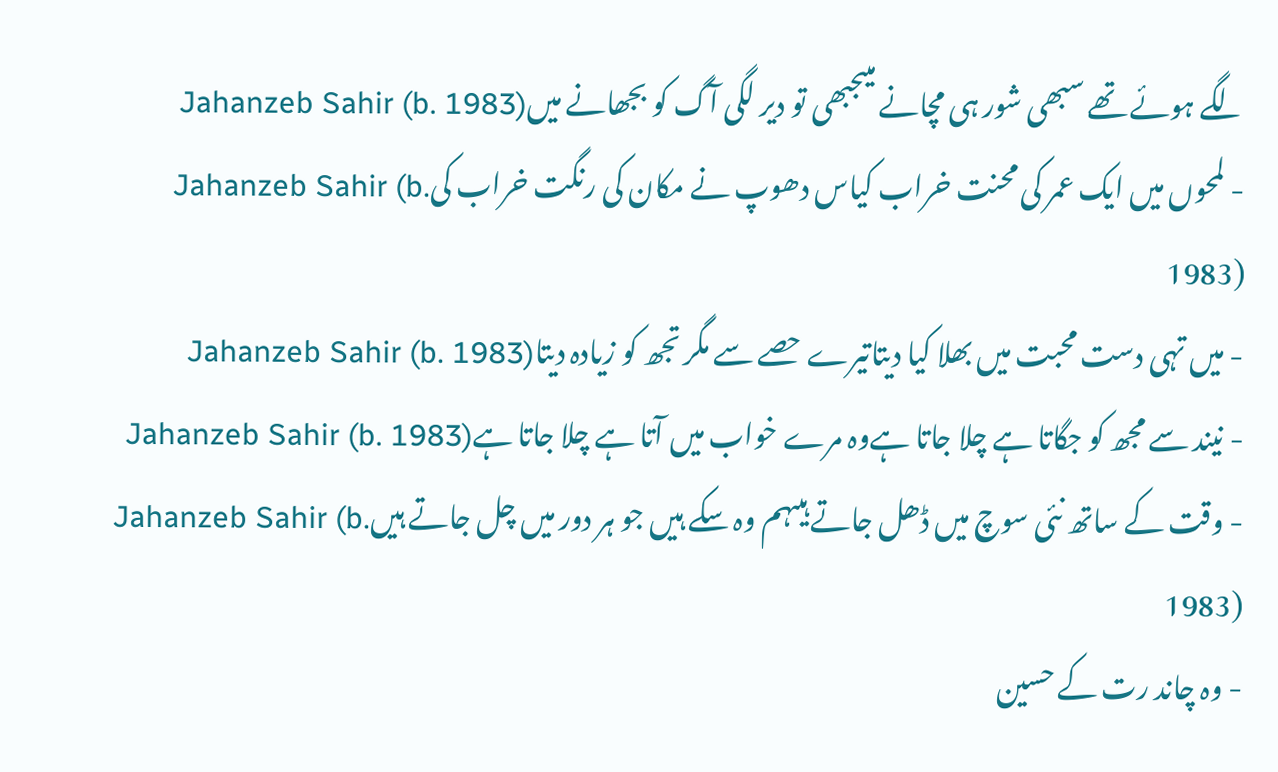لگے ہوئے تھے سبھی شور ہی مچانے میںجبھی تو دیر لگی آگ کو بجھانے میںJahanzeb Sahir (b. 1983)
- لمحوں میں ایک عمر کی محنت خراب کیاس دھوپ نے مکان کی رنگت خراب کیJahanzeb Sahir (b. 1983)
- میں تہی دست محبت میں بھلا کیا دیتاتیرے حصے سے مگر تجھ کو زیادہ دیتاJahanzeb Sahir (b. 1983)
- نیند سے مجھ کو جگاتا ہے چلا جاتا ہےوہ مرے خواب میں آتا ہے چلا جاتا ہےJahanzeb Sahir (b. 1983)
- وقت کے ساتھ نئی سوچ میں ڈھل جاتے ہیںہم وہ سکے ہیں جو ہر دور میں چل جاتے ہیںJahanzeb Sahir (b. 1983)
- وہ چاند رت کے حسین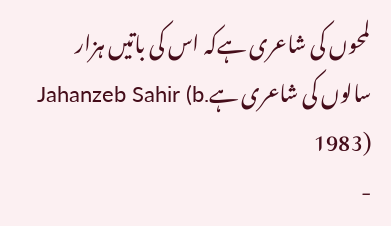لمحوں کی شاعری ہےکہ اس کی باتیں ہزار سالوں کی شاعری ہےJahanzeb Sahir (b. 1983)
-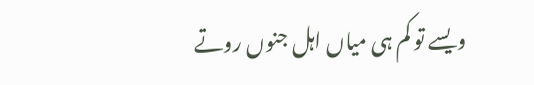ویسے تو کم ہی میاں اہل جنوں روتے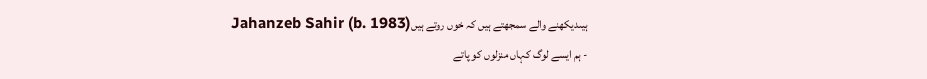ہیںدیکھنے والے سمجھتے ہیں کہ خوں روتے ہیںJahanzeb Sahir (b. 1983)
- ہم ایسے لوگ کہاں منزلوں کو پاتے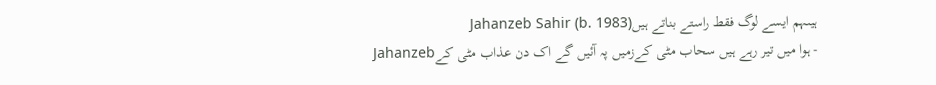ہیںہم ایسے لوگ فقط راستے بناتے ہیںJahanzeb Sahir (b. 1983)
- ہوا میں تیر رہے ہیں سحاب مٹی کےزمیں پہ آئیں گے اک دن عذاب مٹی کےJahanzeb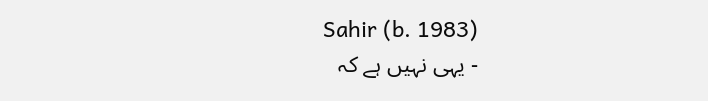Sahir (b. 1983)
- یہی نہیں ہے کہ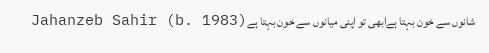شانوں سے خون بہتا ہےابھی تو اپنی میانوں سے خون بہتا ہےJahanzeb Sahir (b. 1983)